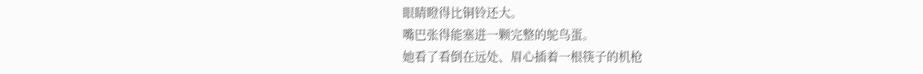眼睛瞪得比铜铃还大。
嘴巴张得能塞进一颗完整的鸵鸟蛋。
她看了看倒在远处、眉心插着一根筷子的机枪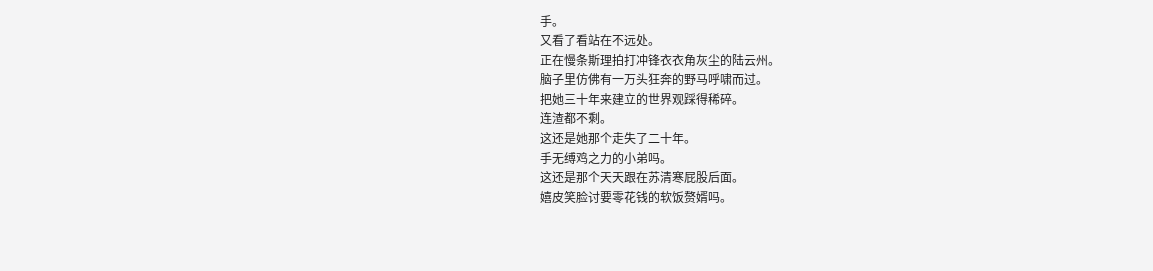手。
又看了看站在不远处。
正在慢条斯理拍打冲锋衣衣角灰尘的陆云州。
脑子里仿佛有一万头狂奔的野马呼啸而过。
把她三十年来建立的世界观踩得稀碎。
连渣都不剩。
这还是她那个走失了二十年。
手无缚鸡之力的小弟吗。
这还是那个天天跟在苏清寒屁股后面。
嬉皮笑脸讨要零花钱的软饭赘婿吗。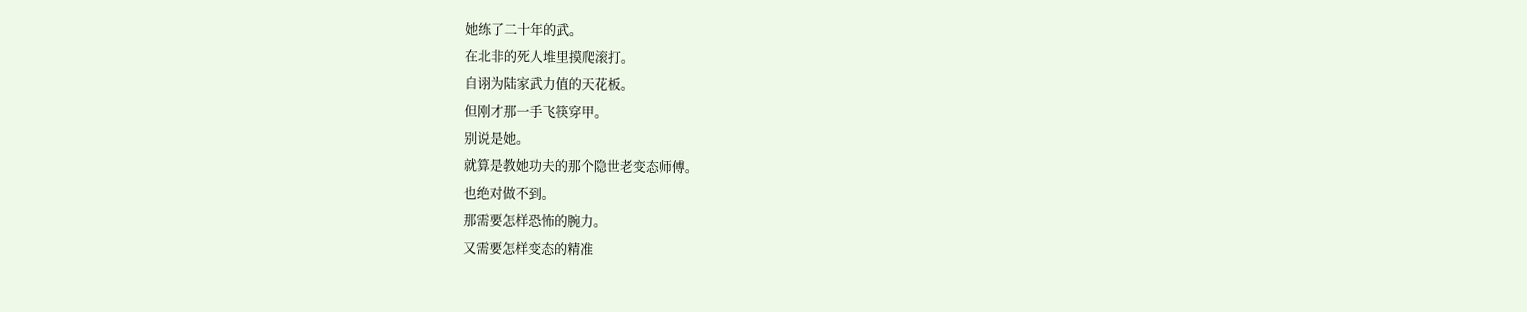她练了二十年的武。
在北非的死人堆里摸爬滚打。
自诩为陆家武力值的天花板。
但刚才那一手飞筷穿甲。
别说是她。
就算是教她功夫的那个隐世老变态师傅。
也绝对做不到。
那需要怎样恐怖的腕力。
又需要怎样变态的精准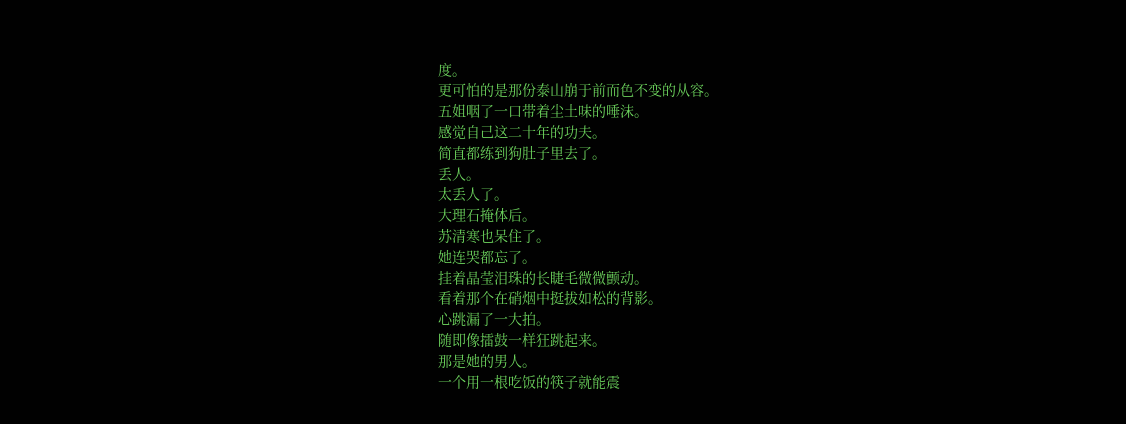度。
更可怕的是那份泰山崩于前而色不变的从容。
五姐咽了一口带着尘土味的唾沫。
感觉自己这二十年的功夫。
简直都练到狗肚子里去了。
丢人。
太丢人了。
大理石掩体后。
苏清寒也呆住了。
她连哭都忘了。
挂着晶莹泪珠的长睫毛微微颤动。
看着那个在硝烟中挺拔如松的背影。
心跳漏了一大拍。
随即像擂鼓一样狂跳起来。
那是她的男人。
一个用一根吃饭的筷子就能震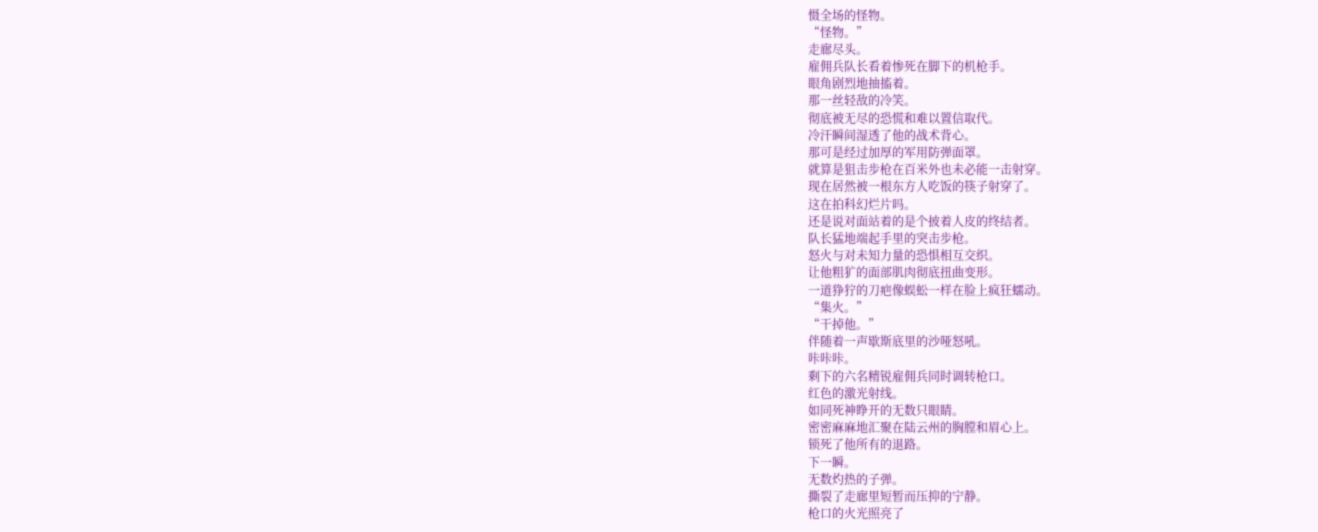慑全场的怪物。
“怪物。”
走廊尽头。
雇佣兵队长看着惨死在脚下的机枪手。
眼角剧烈地抽搐着。
那一丝轻敌的冷笑。
彻底被无尽的恐慌和难以置信取代。
冷汗瞬间湿透了他的战术背心。
那可是经过加厚的军用防弹面罩。
就算是狙击步枪在百米外也未必能一击射穿。
现在居然被一根东方人吃饭的筷子射穿了。
这在拍科幻烂片吗。
还是说对面站着的是个披着人皮的终结者。
队长猛地端起手里的突击步枪。
怒火与对未知力量的恐惧相互交织。
让他粗犷的面部肌肉彻底扭曲变形。
一道狰狞的刀疤像蜈蚣一样在脸上疯狂蠕动。
“集火。”
“干掉他。”
伴随着一声歇斯底里的沙哑怒吼。
咔咔咔。
剩下的六名精锐雇佣兵同时调转枪口。
红色的激光射线。
如同死神睁开的无数只眼睛。
密密麻麻地汇聚在陆云州的胸膛和眉心上。
锁死了他所有的退路。
下一瞬。
无数灼热的子弹。
撕裂了走廊里短暂而压抑的宁静。
枪口的火光照亮了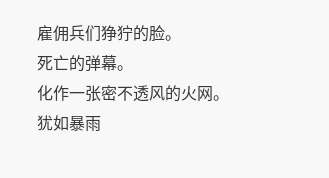雇佣兵们狰狞的脸。
死亡的弹幕。
化作一张密不透风的火网。
犹如暴雨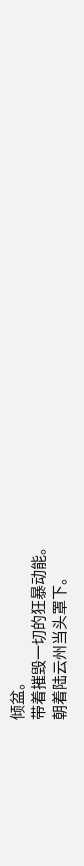倾盆。
带着摧毁一切的狂暴动能。
朝着陆云州当头罩下。